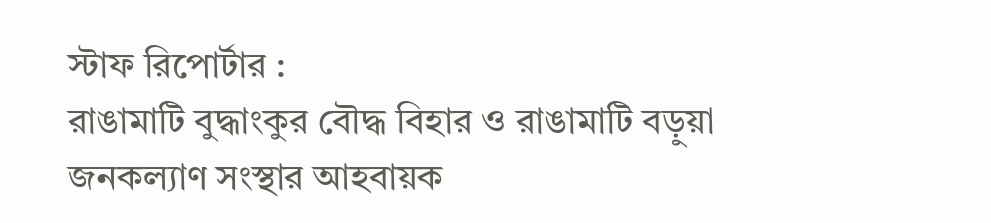স্টাফ রিপোর্টার :
রাঙামাটি বুদ্ধাংকুর বৌদ্ধ বিহার ও রাঙামাটি বড়ুয়া জনকল্যাণ সংস্থার আহবায়ক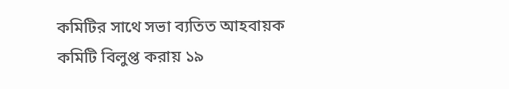কমিটির সাথে সভা ব্যতিত আহবায়ক কমিটি বিলুপ্ত করায় ১৯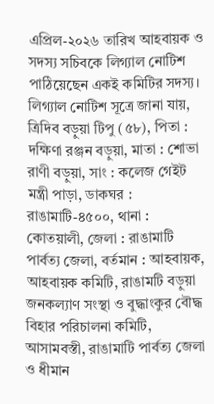এপ্রিল-২০২৬ তারিখ আহবায়ক ও সদস্য সচিবকে লিগ্যাল নোটিশ পাঠিয়েছেন একই কমিটির সদস্য।
লিগ্যাল নোটিশ সূত্রে জানা যায়, ত্রিদিব বড়ুয়া টিপু (৫৮), পিতা : দক্ষিণা রঞ্জন বড়ুয়া, মাতা : শোভা রাণী বড়ুয়া, সাং : কলেজ গেইট মন্ত্রী পাড়া, ডাকঘর : রাঙামাটি-৪৫০০, থানা : কোতয়ালী, জেলা : রাঙামাটি পার্বত্য জেলা, বর্তমান : আহবায়ক, আহবায়ক কমিটি, রাঙামটি বড়ুয়া জনকল্যাণ সংস্থা ও বুদ্ধাংকুর বৌদ্ধ বিহার পরিচালনা কমিটি, আসামবস্তী, রাঙামাটি পার্বত্য জেলা ও ধীমান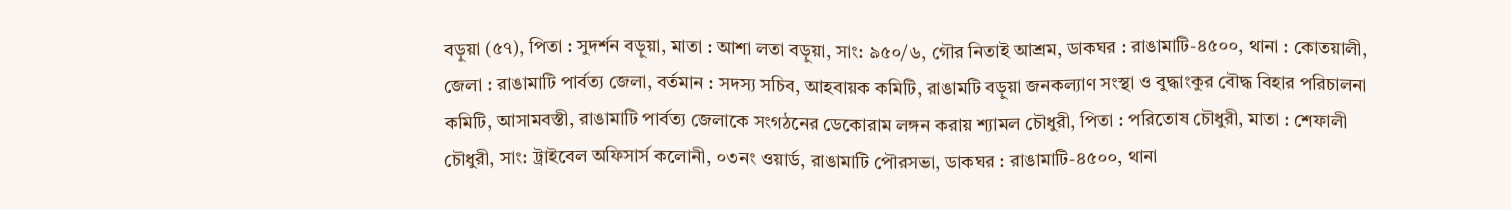বড়ুয়া (৫৭), পিতা : সুদর্শন বড়ুয়া, মাতা : আশা লতা বড়ুয়া, সাং: ৯৫০/৬, গৌর নিতাই আশ্রম, ডাকঘর : রাঙামাটি-৪৫০০, থানা : কোতয়ালী, জেলা : রাঙামাটি পার্বত্য জেলা, বর্তমান : সদস্য সচিব, আহবায়ক কমিটি, রাঙামটি বড়ুয়া জনকল্যাণ সংস্থা ও বুদ্ধাংকুর বৌদ্ধ বিহার পরিচালনা কমিটি, আসামবস্তী, রাঙামাটি পার্বত্য জেলাকে সংগঠনের ডেকোরাম লঙ্গন করায় শ্যামল চৌধুরী, পিতা : পরিতোষ চৌধুরী, মাতা : শেফালী চৌধুরী, সাং: ট্রাইবেল অফিসার্স কলোনী, ০৩নং ওয়ার্ড, রাঙামাটি পৌরসভা, ডাকঘর : রাঙামাটি-৪৫০০, থানা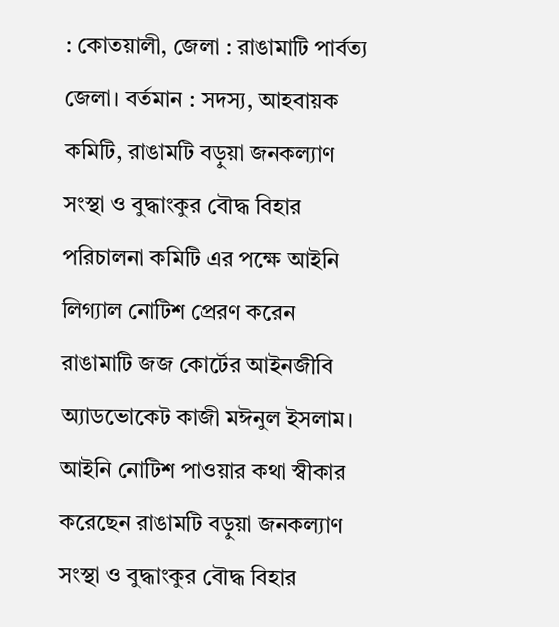: কোতয়ালী, জেলা : রাঙামাটি পার্বত্য জেলা। বর্তমান : সদস্য, আহবায়ক কমিটি, রাঙামটি বড়ুয়া জনকল্যাণ সংস্থা ও বুদ্ধাংকুর বৌদ্ধ বিহার পরিচালনা কমিটি এর পক্ষে আইনি লিগ্যাল নোটিশ প্রেরণ করেন রাঙামাটি জজ কোর্টের আইনজীবি অ্যাডভোকেট কাজী মঈনুল ইসলাম।
আইনি নোটিশ পাওয়ার কথা স্বীকার করেছেন রাঙামটি বড়ুয়া জনকল্যাণ সংস্থা ও বুদ্ধাংকুর বৌদ্ধ বিহার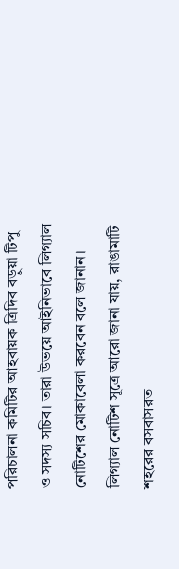পরিচালনা কমিটির আহবায়ক ত্রিদিব বড়ুয়া টিপু ও সদস্য সচিব। তারা উভয়ে আইনিভাবে লিগ্যাল নোটিশের মোকাবেলা করবেন বলে জানান।
লিগ্যাল নোটিশ সূত্রে আরো জানা যায়, রাঙামাটি শহরের বসবাসরত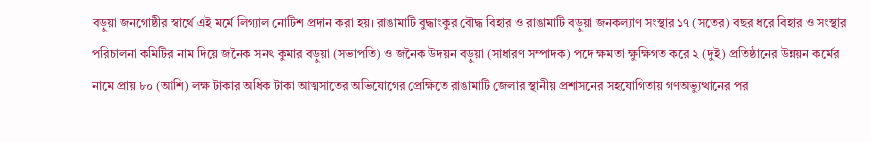বড়ুয়া জনগোষ্ঠীর স্বার্থে এই মর্মে লিগ্যাল নোটিশ প্রদান করা হয়। রাঙামাটি বুদ্ধাংকুর বৌদ্ধ বিহার ও রাঙামাটি বড়ুয়া জনকল্যাণ সংস্থার ১৭ (সতের) বছর ধরে বিহার ও সংস্থার পরিচালনা কমিটির নাম দিয়ে জনৈক সনৎ কুমার বড়ুয়া (সভাপতি) ও জনৈক উদয়ন বড়ুয়া (সাধারণ সম্পাদক) পদে ক্ষমতা ক্ষুক্ষিগত করে ২ (দুই) প্রতিষ্ঠানের উন্নয়ন কর্মের নামে প্রায় ৮০ (আশি) লক্ষ টাকার অধিক টাকা আত্মসাতের অভিযোগের প্রেক্ষিতে রাঙামাটি জেলার স্থানীয় প্রশাসনের সহযোগিতায় গণঅভ্যুত্থানের পর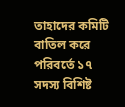তাহাদের কমিটি বাতিল করে পরিবর্তে ১৭ সদস্য বিশিষ্ট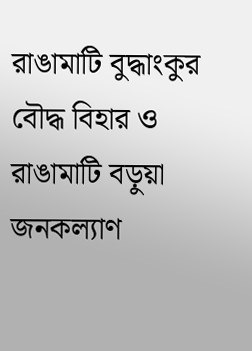রাঙামাটি বুদ্ধাংকুর বৌদ্ধ বিহার ও রাঙামাটি বড়ুয়া জনকল্যাণ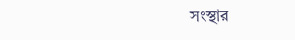সংস্থার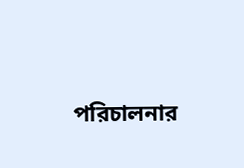পরিচালনার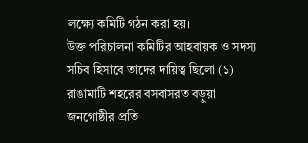লক্ষ্যে কমিটি গঠন করা হয়।
উক্ত পরিচালনা কমিটির আহবায়ক ও সদস্য সচিব হিসাবে তাদের দায়িত্ব ছিলো (১) রাঙামাটি শহরের বসবাসরত বড়ুয়া জনগোষ্ঠীর প্রতি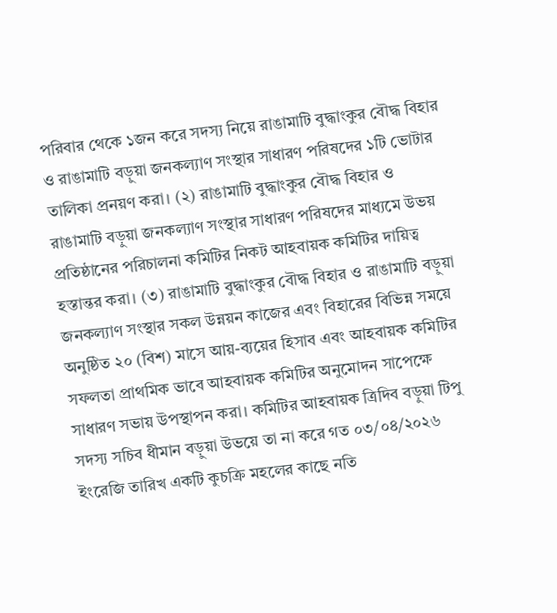পরিবার থেকে ১জন করে সদস্য নিয়ে রাঙামাটি বুদ্ধাংকুর বৌদ্ধ বিহার ও রাঙামাটি বড়ুয়া জনকল্যাণ সংস্থার সাধারণ পরিষদের ১টি ভোটার তালিকা প্রনয়ণ করা। (২) রাঙামাটি বুদ্ধাংকুর বৌদ্ধ বিহার ও রাঙামাটি বড়ুয়া জনকল্যাণ সংস্থার সাধারণ পরিষদের মাধ্যমে উভয় প্রতিষ্ঠানের পরিচালনা কমিটির নিকট আহবায়ক কমিটির দায়িত্ব হস্তান্তর করা। (৩) রাঙামাটি বুদ্ধাংকুর বৌদ্ধ বিহার ও রাঙামাটি বড়ুয়া জনকল্যাণ সংস্থার সকল উন্নয়ন কাজের এবং বিহারের বিভিন্ন সময়ে অনুষ্ঠিত ২০ (বিশ) মাসে আয়-ব্যয়ের হিসাব এবং আহবায়ক কমিটির সফলতা প্রাথমিক ভাবে আহবায়ক কমিটির অনুমোদন সাপেক্ষে সাধারণ সভায় উপস্থাপন করা। কমিটির আহবায়ক ত্রিদিব বড়ুয়া টিপু সদস্য সচিব ধীমান বড়ুয়া উভয়ে তা না করে গত ০৩/০৪/২০২৬ ইংরেজি তারিখ একটি কুচক্রি মহলের কাছে নতি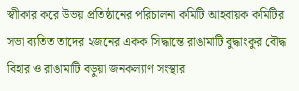স্বাীকার করে উভয় প্রতিষ্ঠানের পরিচালনা কমিটি আহবায়ক কমিটির সভা ব্যতিত তাদের ২জনের একক সিদ্ধান্তে রাঙামাটি বুদ্ধাংকুর বৌদ্ধ বিহার ও রাঙামাটি বড়ুয়া জনকল্যাণ সংস্থার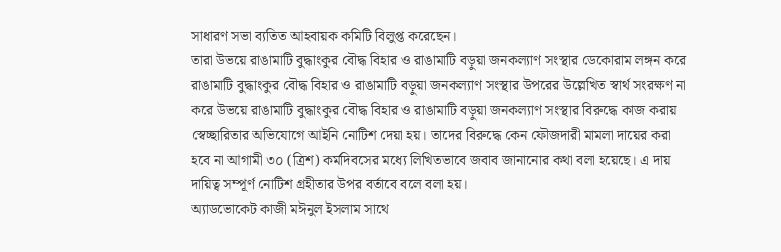সাধারণ সভা ব্যতিত আহবায়ক কমিটি বিলুপ্ত করেছেন।
তারা উভয়ে রাঙামাটি বুদ্ধাংকুর বৌদ্ধ বিহার ও রাঙামাটি বড়ুয়া জনকল্যাণ সংস্থার ডেকোরাম লঙ্গন করে রাঙামাটি বুদ্ধাংকুর বৌদ্ধ বিহার ও রাঙামাটি বড়ুয়া জনকল্যাণ সংস্থার উপরের উল্লেখিত স্বার্থ সংরক্ষণ না করে উভয়ে রাঙামাটি বুদ্ধাংকুর বৌদ্ধ বিহার ও রাঙামাটি বড়ুয়া জনকল্যাণ সংস্থার বিরুদ্ধে কাজ করায় স্বেচ্ছারিতার অভিযোগে আইনি নোটিশ দেয়া হয়। তাদের বিরুদ্ধে কেন ফৌজদারী মামলা দায়ের করা হবে না আগামী ৩০ (ত্রিশ) কর্মদিবসের মধ্যে লিখিতভাবে জবাব জানানোর কথা বলা হয়েছে। এ দায় দায়িত্ব সম্পূর্ণ নোটিশ গ্রহীতার উপর বর্তাবে বলে বলা হয়।
অ্যাডভোকেট কাজী মঈনুল ইসলাম সাথে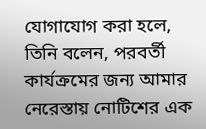যোগাযোগ করা হলে, তিনি বলেন, পরবর্তী কার্যক্রমের জন্য আমার নেরেস্তায় নোটিশের এক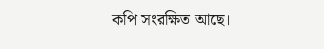কপি সংরক্ষিত আছে।